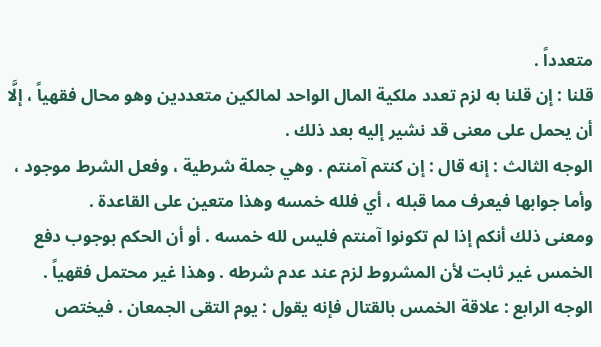متعدداً .
قلنا : إن قلنا به لزم تعدد ملكية المال الواحد لمالكين متعددين وهو محال فقهياً ، إلَّا أن يحمل على معنى قد نشير إليه بعد ذلك .
الوجه الثالث : إنه قال : إن كنتم آمنتم . وهي جملة شرطية ، وفعل الشرط موجود ، وأما جوابها فيعرف مما قبله ، أي فلله خمسه وهذا متعين على القاعدة .
ومعنى ذلك أنكم إذا لم تكونوا آمنتم فليس لله خمسه . أو أن الحكم بوجوب دفع الخمس غير ثابت لأن المشروط لزم عند عدم شرطه . وهذا غير محتمل فقهياً .
الوجه الرابع : علاقة الخمس بالقتال فإنه يقول : يوم التقى الجمعان . فيختص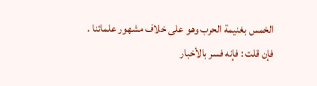الخمس بغنيمة الحرب وهو على خلاف مشهور علمائنا .
فإن قلت : فإنه فسر بالأخبار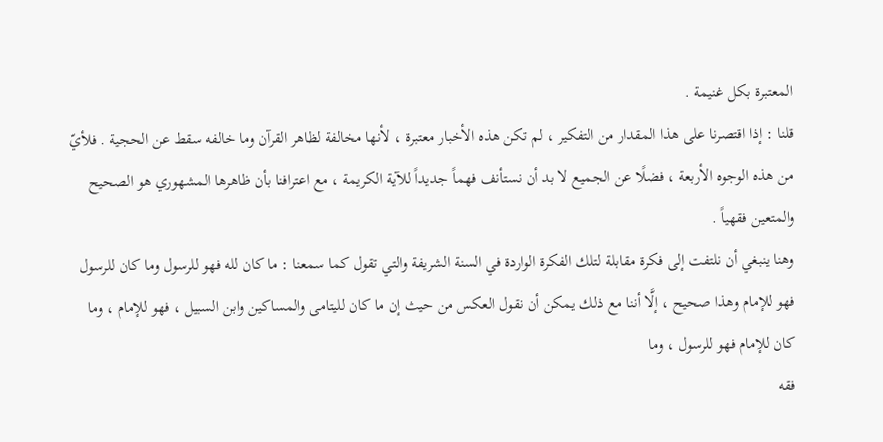المعتبرة بكل غنيمة .
قلنا : إذا اقتصرنا على هذا المقدار من التفكير ، لم تكن هذه الأخبار معتبرة ، لأنها مخالفة لظاهر القرآن وما خالفه سقط عن الحجية . فلأيّ من هذه الوجوه الأربعة ، فضلًا عن الجميع لا بد أن نستأنف فهماً جديداً للآية الكريمة ، مع اعترافنا بأن ظاهرها المشهوري هو الصحيح والمتعين فقهياً .
وهنا ينبغي أن نلتفت إلى فكرة مقابلة لتلك الفكرة الواردة في السنة الشريفة والتي تقول كما سمعنا : ما كان لله فهو للرسول وما كان للرسول فهو للإمام وهذا صحيح ، إلَّا أننا مع ذلك يمكن أن نقول العكس من حيث إن ما كان لليتامى والمساكين وابن السبيل ، فهو للإمام ، وما كان للإمام فهو للرسول ، وما
فقه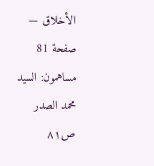الأخلاق — صفحة 81
مساهمون: السيد محمد الصدر
ص٨١